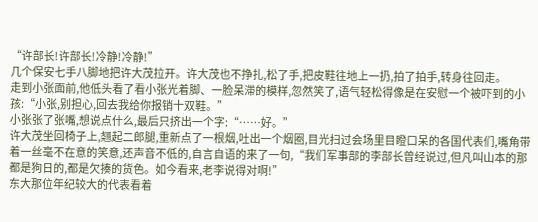“许部长!许部长!冷静!冷静!”
几个保安七手八脚地把许大茂拉开。许大茂也不挣扎,松了手,把皮鞋往地上一扔,拍了拍手,转身往回走。
走到小张面前,他低头看了看小张光着脚、一脸呆滞的模样,忽然笑了,语气轻松得像是在安慰一个被吓到的小孩:“小张,别担心,回去我给你报销十双鞋。”
小张张了张嘴,想说点什么,最后只挤出一个字:“……好。”
许大茂坐回椅子上,翘起二郎腿,重新点了一根烟,吐出一个烟圈,目光扫过会场里目瞪口呆的各国代表们,嘴角带着一丝毫不在意的笑意,还声音不低的,自言自语的来了一句,“我们军事部的李部长曾经说过,但凡叫山本的那都是狗日的,都是欠揍的货色。如今看来,老李说得对啊!”
东大那位年纪较大的代表看着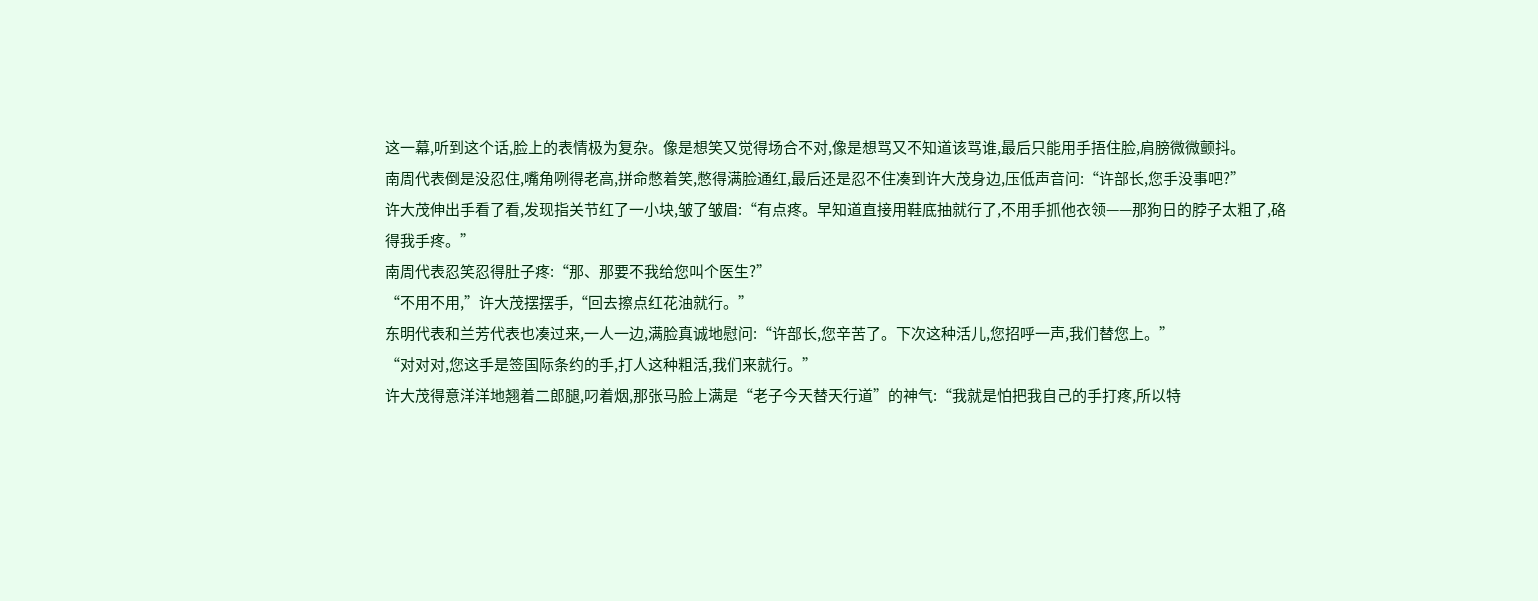这一幕,听到这个话,脸上的表情极为复杂。像是想笑又觉得场合不对,像是想骂又不知道该骂谁,最后只能用手捂住脸,肩膀微微颤抖。
南周代表倒是没忍住,嘴角咧得老高,拼命憋着笑,憋得满脸通红,最后还是忍不住凑到许大茂身边,压低声音问:“许部长,您手没事吧?”
许大茂伸出手看了看,发现指关节红了一小块,皱了皱眉:“有点疼。早知道直接用鞋底抽就行了,不用手抓他衣领——那狗日的脖子太粗了,硌得我手疼。”
南周代表忍笑忍得肚子疼:“那、那要不我给您叫个医生?”
“不用不用,”许大茂摆摆手,“回去擦点红花油就行。”
东明代表和兰芳代表也凑过来,一人一边,满脸真诚地慰问:“许部长,您辛苦了。下次这种活儿,您招呼一声,我们替您上。”
“对对对,您这手是签国际条约的手,打人这种粗活,我们来就行。”
许大茂得意洋洋地翘着二郎腿,叼着烟,那张马脸上满是“老子今天替天行道”的神气:“我就是怕把我自己的手打疼,所以特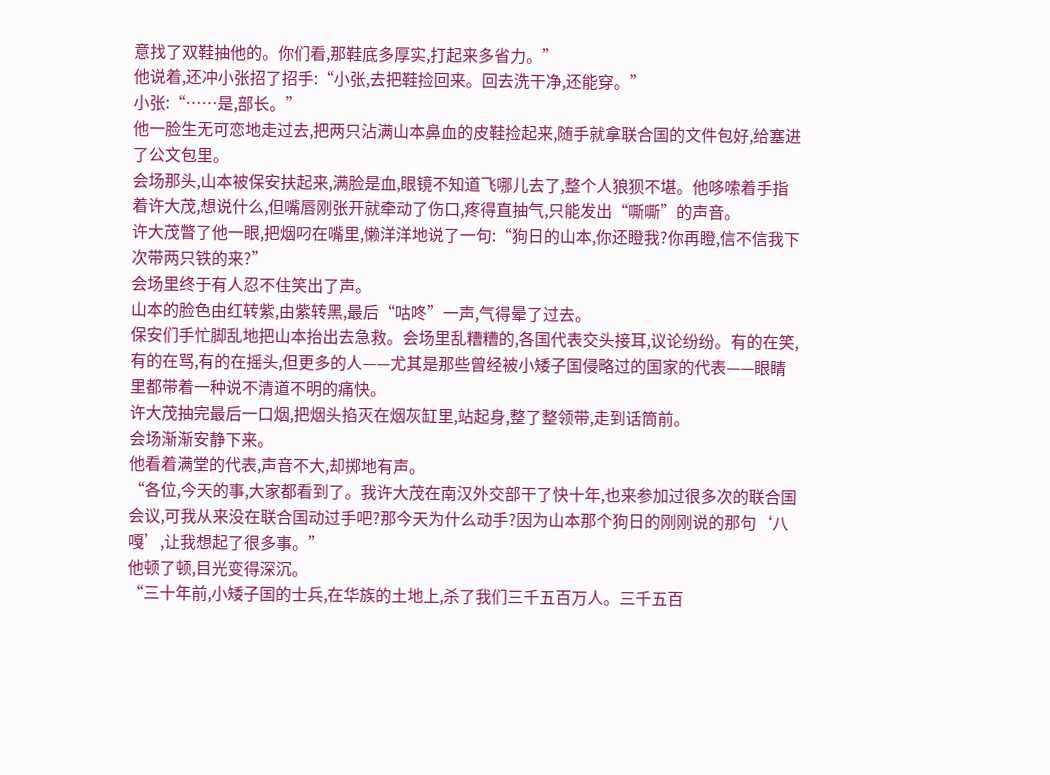意找了双鞋抽他的。你们看,那鞋底多厚实,打起来多省力。”
他说着,还冲小张招了招手:“小张,去把鞋捡回来。回去洗干净,还能穿。”
小张:“……是,部长。”
他一脸生无可恋地走过去,把两只沾满山本鼻血的皮鞋捡起来,随手就拿联合国的文件包好,给塞进了公文包里。
会场那头,山本被保安扶起来,满脸是血,眼镜不知道飞哪儿去了,整个人狼狈不堪。他哆嗦着手指着许大茂,想说什么,但嘴唇刚张开就牵动了伤口,疼得直抽气,只能发出“嘶嘶”的声音。
许大茂瞥了他一眼,把烟叼在嘴里,懒洋洋地说了一句:“狗日的山本,你还瞪我?你再瞪,信不信我下次带两只铁的来?”
会场里终于有人忍不住笑出了声。
山本的脸色由红转紫,由紫转黑,最后“咕咚”一声,气得晕了过去。
保安们手忙脚乱地把山本抬出去急救。会场里乱糟糟的,各国代表交头接耳,议论纷纷。有的在笑,有的在骂,有的在摇头,但更多的人——尤其是那些曾经被小矮子国侵略过的国家的代表——眼睛里都带着一种说不清道不明的痛快。
许大茂抽完最后一口烟,把烟头掐灭在烟灰缸里,站起身,整了整领带,走到话筒前。
会场渐渐安静下来。
他看着满堂的代表,声音不大,却掷地有声。
“各位,今天的事,大家都看到了。我许大茂在南汉外交部干了快十年,也来参加过很多次的联合国会议,可我从来没在联合国动过手吧?那今天为什么动手?因为山本那个狗日的刚刚说的那句‘八嘎’,让我想起了很多事。”
他顿了顿,目光变得深沉。
“三十年前,小矮子国的士兵,在华族的土地上,杀了我们三千五百万人。三千五百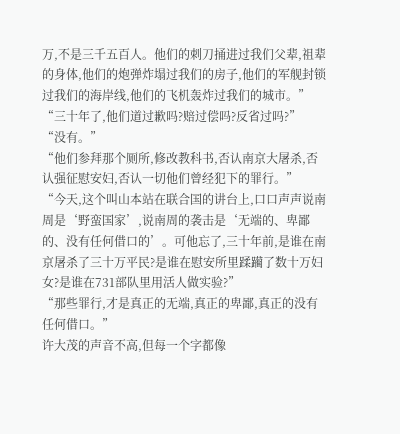万,不是三千五百人。他们的刺刀捅进过我们父辈,祖辈的身体,他们的炮弹炸塌过我们的房子,他们的军舰封锁过我们的海岸线,他们的飞机轰炸过我们的城市。”
“三十年了,他们道过歉吗?赔过偿吗?反省过吗?”
“没有。”
“他们参拜那个厕所,修改教科书,否认南京大屠杀,否认强征慰安妇,否认一切他们曾经犯下的罪行。”
“今天,这个叫山本站在联合国的讲台上,口口声声说南周是‘野蛮国家’,说南周的袭击是‘无端的、卑鄙的、没有任何借口的’。可他忘了,三十年前,是谁在南京屠杀了三十万平民?是谁在慰安所里蹂躏了数十万妇女?是谁在731部队里用活人做实验?”
“那些罪行,才是真正的无端,真正的卑鄙,真正的没有任何借口。”
许大茂的声音不高,但每一个字都像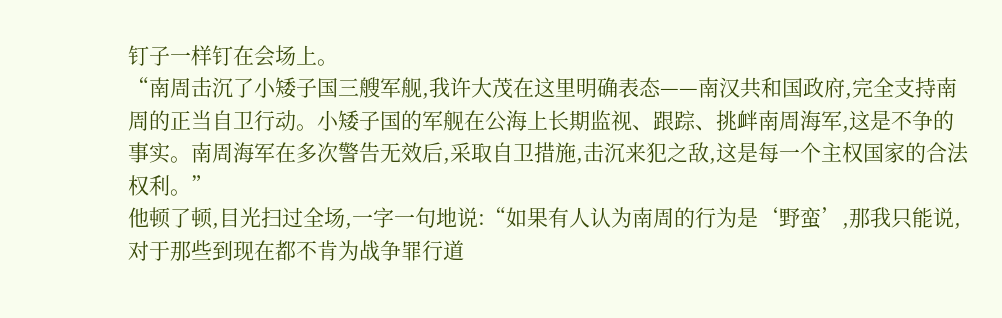钉子一样钉在会场上。
“南周击沉了小矮子国三艘军舰,我许大茂在这里明确表态——南汉共和国政府,完全支持南周的正当自卫行动。小矮子国的军舰在公海上长期监视、跟踪、挑衅南周海军,这是不争的事实。南周海军在多次警告无效后,采取自卫措施,击沉来犯之敌,这是每一个主权国家的合法权利。”
他顿了顿,目光扫过全场,一字一句地说:“如果有人认为南周的行为是‘野蛮’,那我只能说,对于那些到现在都不肯为战争罪行道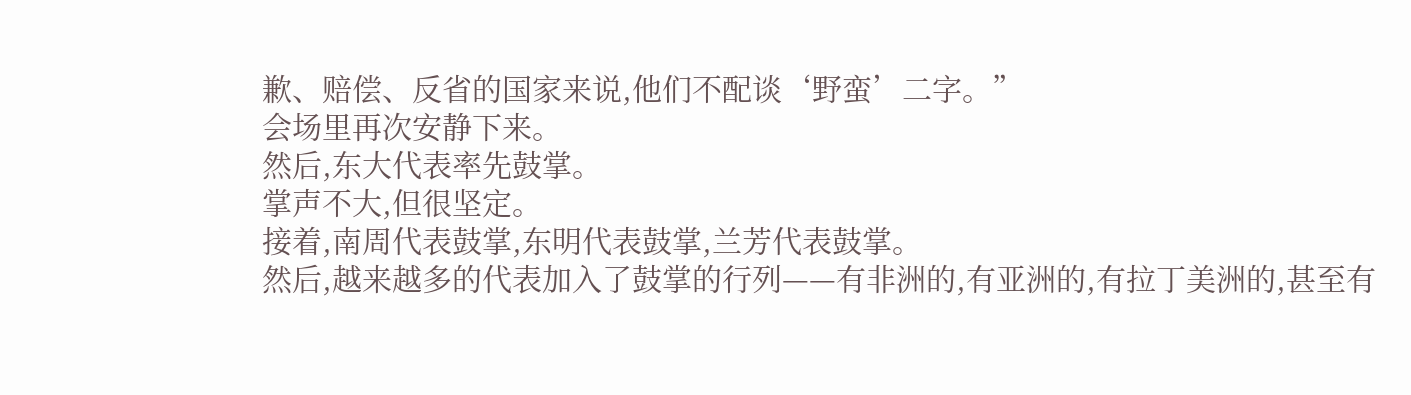歉、赔偿、反省的国家来说,他们不配谈‘野蛮’二字。”
会场里再次安静下来。
然后,东大代表率先鼓掌。
掌声不大,但很坚定。
接着,南周代表鼓掌,东明代表鼓掌,兰芳代表鼓掌。
然后,越来越多的代表加入了鼓掌的行列——有非洲的,有亚洲的,有拉丁美洲的,甚至有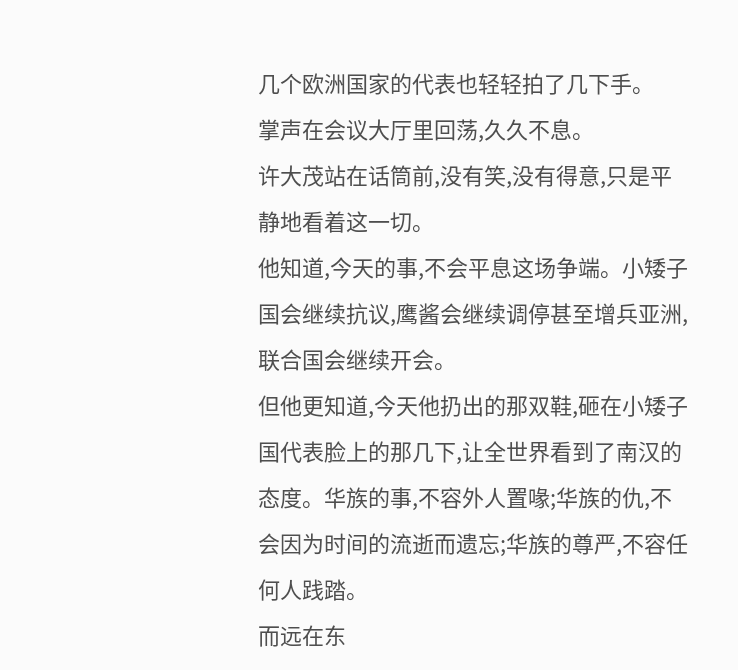几个欧洲国家的代表也轻轻拍了几下手。
掌声在会议大厅里回荡,久久不息。
许大茂站在话筒前,没有笑,没有得意,只是平静地看着这一切。
他知道,今天的事,不会平息这场争端。小矮子国会继续抗议,鹰酱会继续调停甚至增兵亚洲,联合国会继续开会。
但他更知道,今天他扔出的那双鞋,砸在小矮子国代表脸上的那几下,让全世界看到了南汉的态度。华族的事,不容外人置喙;华族的仇,不会因为时间的流逝而遗忘;华族的尊严,不容任何人践踏。
而远在东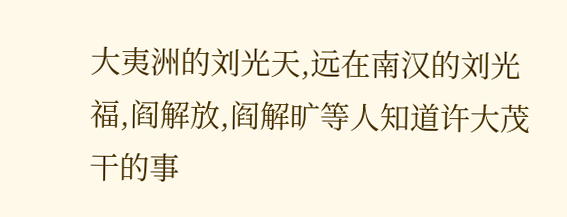大夷洲的刘光天,远在南汉的刘光福,阎解放,阎解旷等人知道许大茂干的事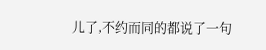儿了,不约而同的都说了一句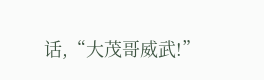话,“大茂哥威武!”